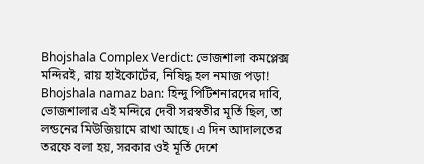Bhojshala Complex Verdict: ভোজশালা কমপ্লেক্স মন্দিরই, রায় হাইকোর্টের, নিষিদ্ধ হল নমাজ পড়া!
Bhojshala namaz ban: হিন্দু পিটিশনারদের দাবি, ভোজশালার এই মন্দিরে দেবী সরস্বতীর মূর্তি ছিল, তা লন্ডনের মিউজিয়ামে রাখা আছে। এ দিন আদালতের তরফে বলা হয়, সরকার ওই মূর্তি দেশে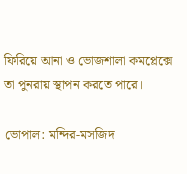ফিরিয়ে আনা ও ভোজশালা কমপ্লেক্সে তা পুনরায় স্থাপন করতে পারে।

ভোপাল: মন্দির-মসজিদ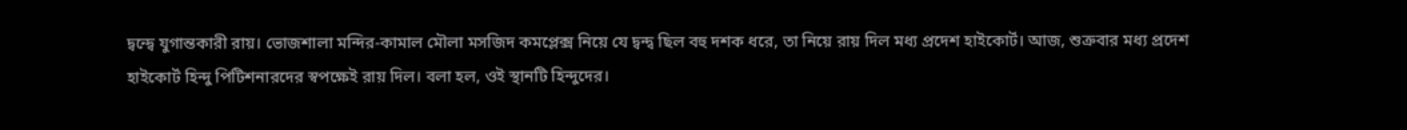দ্বন্দ্বে যুগান্তকারী রায়। ভোজশালা মন্দির-কামাল মৌলা মসজিদ কমপ্লেক্স নিয়ে যে দ্বন্দ্ব ছিল বহু দশক ধরে, তা নিয়ে রায় দিল মধ্য প্রদেশ হাইকোর্ট। আজ, শুক্রবার মধ্য প্রদেশ হাইকোর্ট হিন্দু পিটিশনারদের স্বপক্ষেই রায় দিল। বলা হল, ওই স্থানটি হিন্দুদের।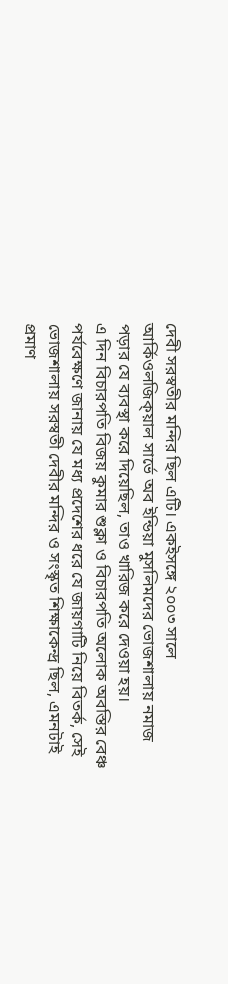দেবী সরস্বতীর মন্দির ছিল এটি। একইসঙ্গে ২০০৩ সালে আর্কিওলজিক্য়াল সার্ভে অব ইন্ডিয়া মুসলিমদের ভোজশালায় নমাজ পড়ার যে ব্যবস্থা করে দিয়েছিল, তাও খারিজ করে দেওয়া হয়।
এ দিন বিচারপতি বিজয় কুমার শুক্লা ও বিচারপতি অলোক অবস্তির বেঞ্চ পর্যবেক্ষণে জানায় যে মধ্য প্রদেশের ধরে যে জায়গাটি নিয়ে বিতর্ক, সেই ভোজশালায় সরস্বতী দেবীর মন্দির ও সংস্কৃত শিক্ষাকেন্দ্র ছিল, এমনটাই প্রমাণ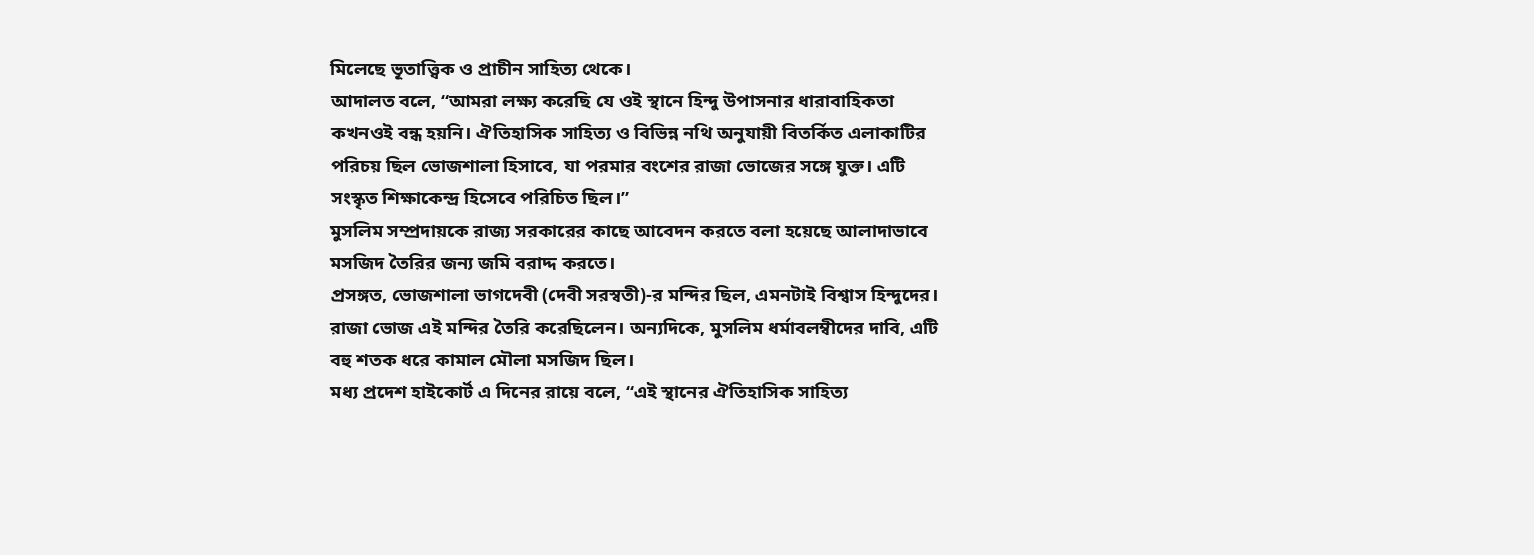মিলেছে ভূতাত্ত্বিক ও প্রাচীন সাহিত্য থেকে।
আদালত বলে, “আমরা লক্ষ্য করেছি যে ওই স্থানে হিন্দু উপাসনার ধারাবাহিকতা কখনওই বন্ধ হয়নি। ঐতিহাসিক সাহিত্য ও বিভিন্ন নথি অনুযায়ী বিতর্কিত এলাকাটির পরিচয় ছিল ভোজশালা হিসাবে, যা পরমার বংশের রাজা ভোজের সঙ্গে যুক্ত। এটি সংস্কৃত শিক্ষাকেন্দ্র হিসেবে পরিচিত ছিল।”
মুসলিম সম্প্রদায়কে রাজ্য সরকারের কাছে আবেদন করতে বলা হয়েছে আলাদাভাবে মসজিদ তৈরির জন্য জমি বরাদ্দ করতে।
প্রসঙ্গত, ভোজশালা ভাগদেবী (দেবী সরস্বতী)-র মন্দির ছিল, এমনটাই বিশ্বাস হিন্দুদের। রাজা ভোজ এই মন্দির তৈরি করেছিলেন। অন্যদিকে, মুসলিম ধর্মাবলম্বীদের দাবি, এটি বহু শতক ধরে কামাল মৌলা মসজিদ ছিল।
মধ্য প্রদেশ হাইকোর্ট এ দিনের রায়ে বলে, “এই স্থানের ঐতিহাসিক সাহিত্য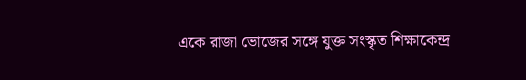একে রাজা ভোজের সঙ্গে যুক্ত সংস্কৃত শিক্ষাকেন্দ্র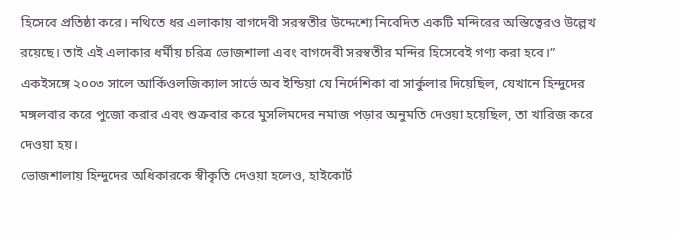হিসেবে প্রতিষ্ঠা করে। নথিতে ধর এলাকায় বাগদেবী সরস্বতীর উদ্দেশ্যে নিবেদিত একটি মন্দিরের অস্তিত্বেরও উল্লেখ রয়েছে। তাই এই এলাকার ধর্মীয় চরিত্র ভোজশালা এবং বাগদেবী সরস্বতীর মন্দির হিসেবেই গণ্য করা হবে।”
একইসঙ্গে ২০০৩ সালে আর্কিওলজিক্যাল সার্ভে অব ইন্ডিয়া যে নির্দেশিকা বা সার্কুলার দিয়েছিল, যেখানে হিন্দুদের মঙ্গলবার করে পুজো করার এবং শুক্রবার করে মুসলিমদের নমাজ পড়ার অনুমতি দেওয়া হয়েছিল, তা খারিজ করে দেওয়া হয়।
ভোজশালায় হিন্দুদের অধিকারকে স্বীকৃতি দেওয়া হলেও, হাইকোর্ট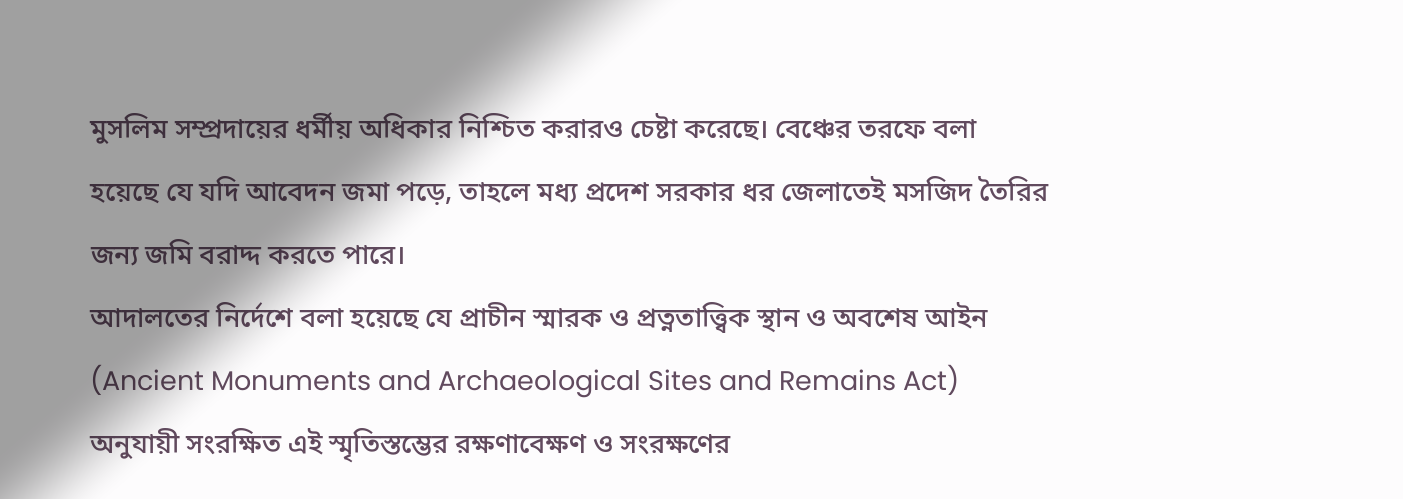মুসলিম সম্প্রদায়ের ধর্মীয় অধিকার নিশ্চিত করারও চেষ্টা করেছে। বেঞ্চের তরফে বলা হয়েছে যে যদি আবেদন জমা পড়ে, তাহলে মধ্য প্রদেশ সরকার ধর জেলাতেই মসজিদ তৈরির জন্য জমি বরাদ্দ করতে পারে।
আদালতের নির্দেশে বলা হয়েছে যে প্রাচীন স্মারক ও প্রত্নতাত্ত্বিক স্থান ও অবশেষ আইন (Ancient Monuments and Archaeological Sites and Remains Act) অনুযায়ী সংরক্ষিত এই স্মৃতিস্তম্ভের রক্ষণাবেক্ষণ ও সংরক্ষণের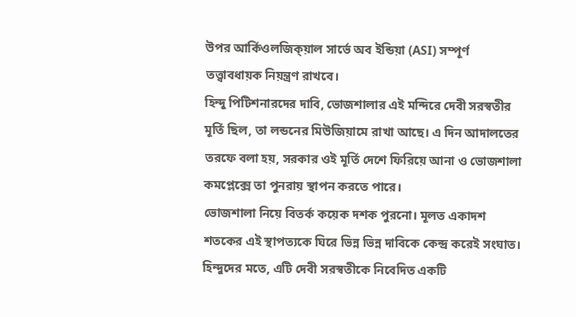উপর আর্কিওলজিক্য়াল সার্ভে অব ইন্ডিয়া (ASI) সম্পূর্ণ তত্ত্বাবধায়ক নিয়ন্ত্রণ রাখবে।
হিন্দু পিটিশনারদের দাবি, ভোজশালার এই মন্দিরে দেবী সরস্বতীর মূর্তি ছিল, তা লন্ডনের মিউজিয়ামে রাখা আছে। এ দিন আদালতের তরফে বলা হয়, সরকার ওই মূর্তি দেশে ফিরিয়ে আনা ও ভোজশালা কমপ্লেক্সে তা পুনরায় স্থাপন করতে পারে।
ভোজশালা নিয়ে বিতর্ক কয়েক দশক পুরনো। মূলত একাদশ শতকের এই স্থাপত্যকে ঘিরে ভিন্ন ভিন্ন দাবিকে কেন্দ্র করেই সংঘাত। হিন্দুদের মতে, এটি দেবী সরস্বতীকে নিবেদিত একটি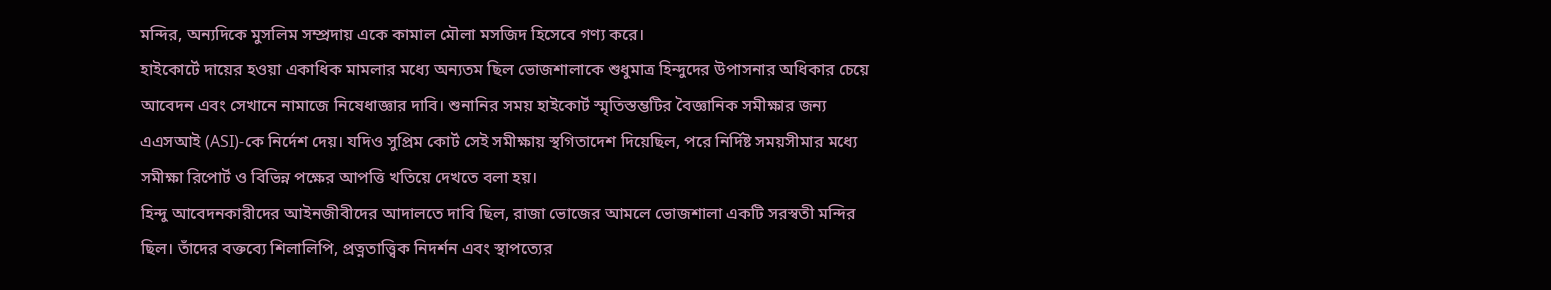মন্দির, অন্যদিকে মুসলিম সম্প্রদায় একে কামাল মৌলা মসজিদ হিসেবে গণ্য করে।
হাইকোর্টে দায়ের হওয়া একাধিক মামলার মধ্যে অন্যতম ছিল ভোজশালাকে শুধুমাত্র হিন্দুদের উপাসনার অধিকার চেয়ে আবেদন এবং সেখানে নামাজে নিষেধাজ্ঞার দাবি। শুনানির সময় হাইকোর্ট স্মৃতিস্তম্ভটির বৈজ্ঞানিক সমীক্ষার জন্য এএসআই (ASI)-কে নির্দেশ দেয়। যদিও সুপ্রিম কোর্ট সেই সমীক্ষায় স্থগিতাদেশ দিয়েছিল, পরে নির্দিষ্ট সময়সীমার মধ্যে সমীক্ষা রিপোর্ট ও বিভিন্ন পক্ষের আপত্তি খতিয়ে দেখতে বলা হয়।
হিন্দু আবেদনকারীদের আইনজীবীদের আদালতে দাবি ছিল, রাজা ভোজের আমলে ভোজশালা একটি সরস্বতী মন্দির ছিল। তাঁদের বক্তব্যে শিলালিপি, প্রত্নতাত্ত্বিক নিদর্শন এবং স্থাপত্যের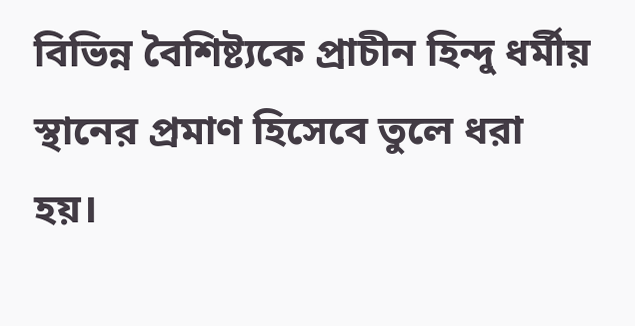বিভিন্ন বৈশিষ্ট্যকে প্রাচীন হিন্দু ধর্মীয় স্থানের প্রমাণ হিসেবে তুলে ধরা হয়।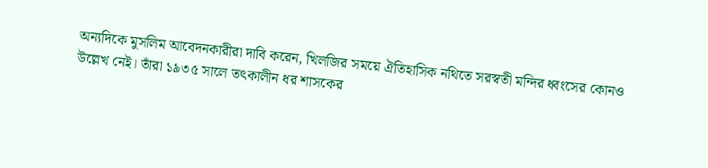অন্যদিকে মুসলিম আবেদনকারীরা দাবি করেন, খিলজির সময়ে ঐতিহাসিক নথিতে সরস্বতী মন্দির ধ্বংসের কোনও উল্লেখ নেই। তাঁরা ১৯৩৫ সালে তৎকালীন ধর শাসকের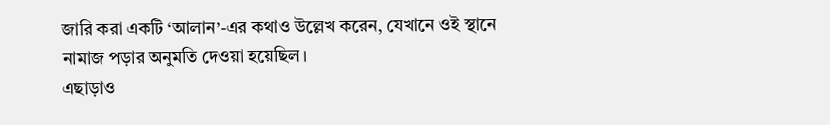জারি করা একটি ‘আলান’-এর কথাও উল্লেখ করেন, যেখানে ওই স্থানে নামাজ পড়ার অনুমতি দেওয়া হয়েছিল।
এছাড়াও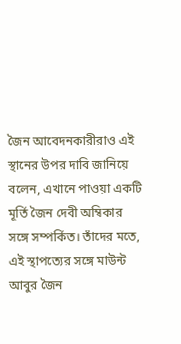জৈন আবেদনকারীরাও এই স্থানের উপর দাবি জানিয়ে বলেন, এখানে পাওয়া একটি মূর্তি জৈন দেবী অম্বিকার সঙ্গে সম্পর্কিত। তাঁদের মতে, এই স্থাপত্যের সঙ্গে মাউন্ট আবুর জৈন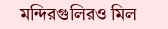মন্দিরগুলিরও মিল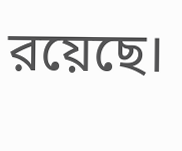রয়েছে।